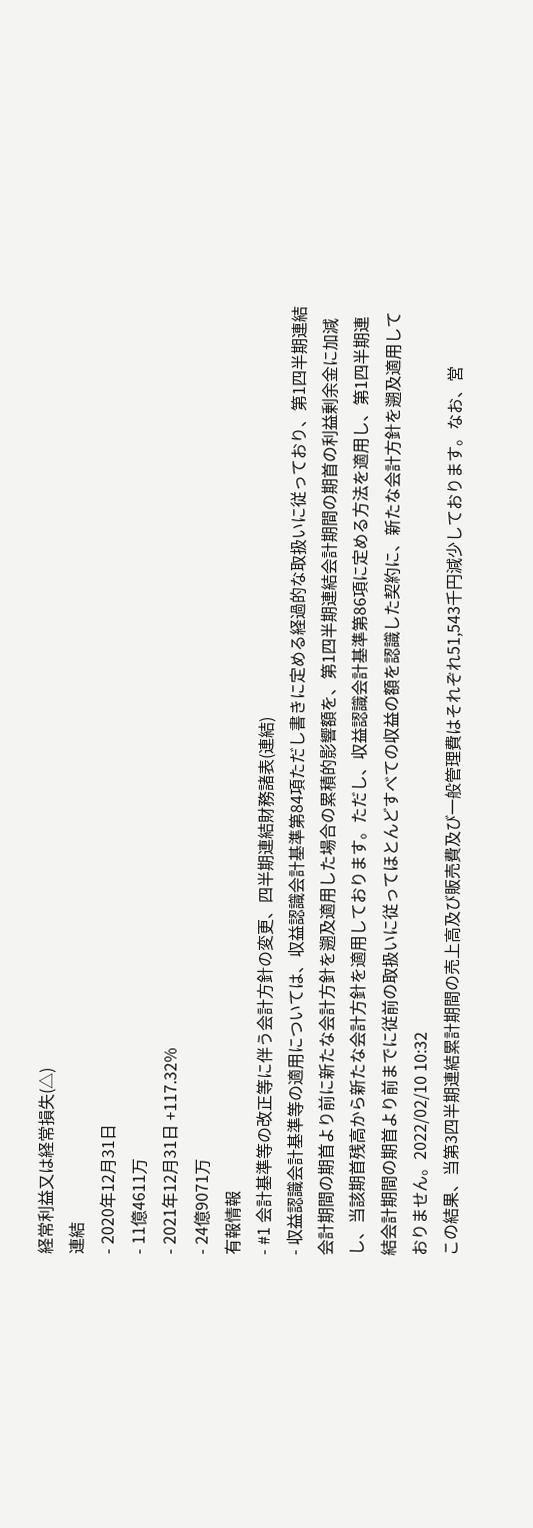経常利益又は経常損失(△)
連結
- 2020年12月31日
- 11億4611万
- 2021年12月31日 +117.32%
- 24億9071万
有報情報
- #1 会計基準等の改正等に伴う会計方針の変更、四半期連結財務諸表(連結)
- 収益認識会計基準等の適用については、収益認識会計基準第84項ただし書きに定める経過的な取扱いに従っており、第1四半期連結会計期間の期首より前に新たな会計方針を遡及適用した場合の累積的影響額を、第1四半期連結会計期間の期首の利益剰余金に加減し、当該期首残高から新たな会計方針を適用しております。ただし、収益認識会計基準第86項に定める方法を適用し、第1四半期連結会計期間の期首より前までに従前の取扱いに従ってほとんどすべての収益の額を認識した契約に、新たな会計方針を遡及適用しておりません。2022/02/10 10:32
この結果、当第3四半期連結累計期間の売上高及び販売費及び一般管理費はそれぞれ51,543千円減少しております。なお、営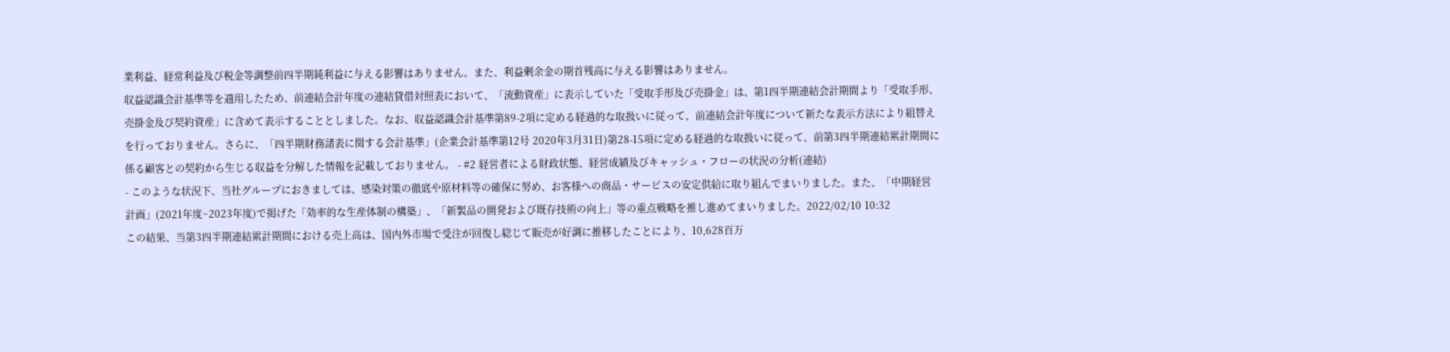業利益、経常利益及び税金等調整前四半期純利益に与える影響はありません。また、利益剰余金の期首残高に与える影響はありません。
収益認識会計基準等を適用したため、前連結会計年度の連結貸借対照表において、「流動資産」に表示していた「受取手形及び売掛金」は、第1四半期連結会計期間より「受取手形、売掛金及び契約資産」に含めて表示することとしました。なお、収益認識会計基準第89-2項に定める経過的な取扱いに従って、前連結会計年度について新たな表示方法により組替えを行っておりません。さらに、「四半期財務諸表に関する会計基準」(企業会計基準第12号 2020年3月31日)第28-15項に定める経過的な取扱いに従って、前第3四半期連結累計期間に係る顧客との契約から生じる収益を分解した情報を記載しておりません。 - #2 経営者による財政状態、経営成績及びキャッシュ・フローの状況の分析(連結)
- このような状況下、当社グループにおきましては、感染対策の徹底や原材料等の確保に努め、お客様への商品・サービスの安定供給に取り組んでまいりました。また、「中期経営計画」(2021年度~2023年度)で掲げた「効率的な生産体制の構築」、「新製品の開発および既存技術の向上」等の重点戦略を推し進めてまいりました。2022/02/10 10:32
この結果、当第3四半期連結累計期間における売上高は、国内外市場で受注が回復し総じて販売が好調に推移したことにより、10,628百万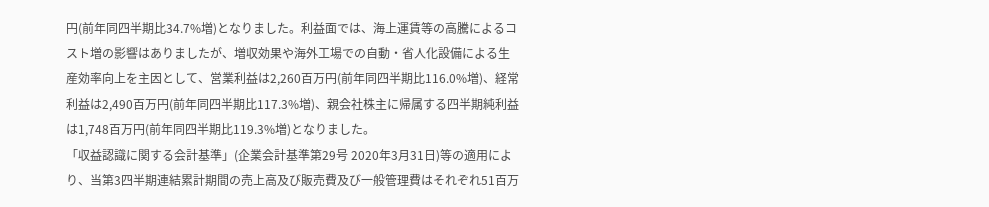円(前年同四半期比34.7%増)となりました。利益面では、海上運賃等の高騰によるコスト増の影響はありましたが、増収効果や海外工場での自動・省人化設備による生産効率向上を主因として、営業利益は2,260百万円(前年同四半期比116.0%増)、経常利益は2,490百万円(前年同四半期比117.3%増)、親会社株主に帰属する四半期純利益は1,748百万円(前年同四半期比119.3%増)となりました。
「収益認識に関する会計基準」(企業会計基準第29号 2020年3月31日)等の適用により、当第3四半期連結累計期間の売上高及び販売費及び一般管理費はそれぞれ51百万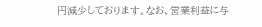円減少しております。なお、営業利益に与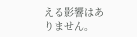える影響はありません。